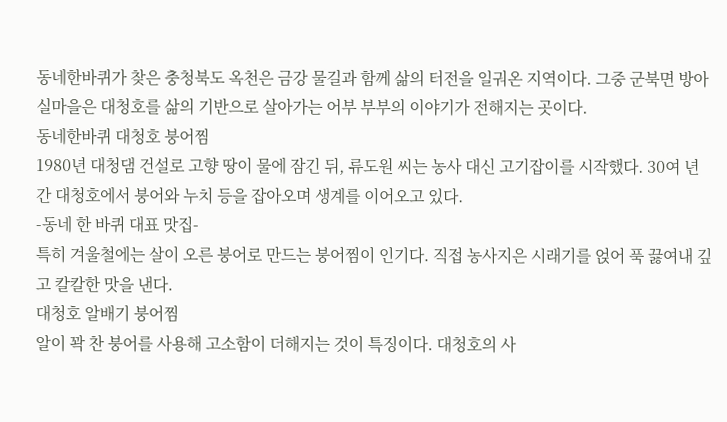동네한바퀴가 찾은 충청북도 옥천은 금강 물길과 함께 삶의 터전을 일궈온 지역이다. 그중 군북면 방아실마을은 대청호를 삶의 기반으로 살아가는 어부 부부의 이야기가 전해지는 곳이다.
동네한바퀴 대청호 붕어찜
1980년 대청댐 건설로 고향 땅이 물에 잠긴 뒤, 류도원 씨는 농사 대신 고기잡이를 시작했다. 30여 년간 대청호에서 붕어와 누치 등을 잡아오며 생계를 이어오고 있다.
-동네 한 바퀴 대표 맛집-
특히 겨울철에는 살이 오른 붕어로 만드는 붕어찜이 인기다. 직접 농사지은 시래기를 얹어 푹 끓여내 깊고 칼칼한 맛을 낸다.
대청호 알배기 붕어찜
알이 꽉 찬 붕어를 사용해 고소함이 더해지는 것이 특징이다. 대청호의 사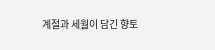계절과 세월이 담긴 향토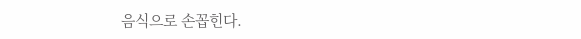음식으로 손꼽힌다.